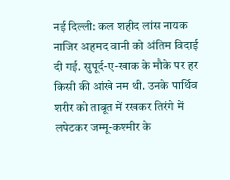नई दिल्ली: कल शहीद लांस नायक नाजिर अहमद वानी को अंतिम विदाई दी गई. सुपूर्द-ए-खाक के मौके पर हर किसी की आंखे नम थी. उनके पार्थिव शरीर को ताबूत में रखकर तिरंगे में लपेटकर जम्मू-कश्मीर के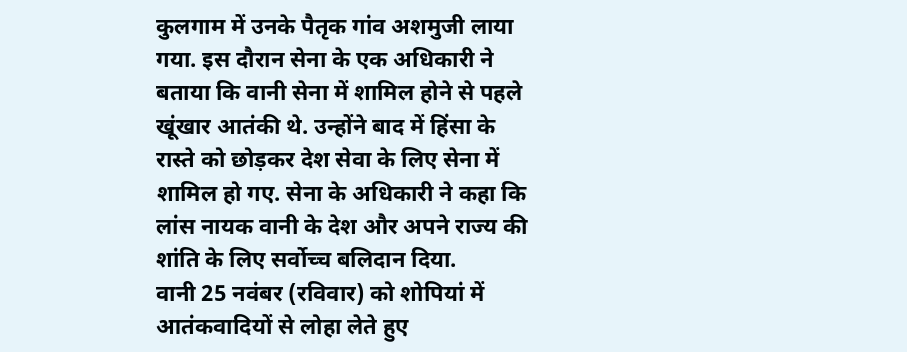कुलगाम में उनके पैतृक गांव अशमुजी लाया गया. इस दौरान सेना के एक अधिकारी ने बताया कि वानी सेना में शामिल होने से पहले खूंखार आतंकी थे. उन्होंने बाद में हिंसा के रास्ते को छोड़कर देश सेवा के लिए सेना में शामिल हो गए. सेना के अधिकारी ने कहा कि लांस नायक वानी के देश और अपने राज्य की शांति के लिए सर्वोच्च बलिदान दिया.
वानी 25 नवंबर (रविवार) को शोपियां में आतंकवादियों से लोहा लेते हुए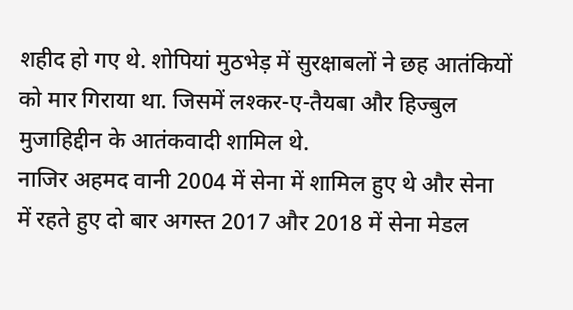शहीद हो गए थे. शोपियां मुठभेड़ में सुरक्षाबलों ने छह आतंकियों को मार गिराया था. जिसमें लश्कर-ए-तैयबा और हिज्बुल मुजाहिद्दीन के आतंकवादी शामिल थे.
नाजिर अहमद वानी 2004 में सेना में शामिल हुए थे और सेना में रहते हुए दो बार अगस्त 2017 और 2018 में सेना मेडल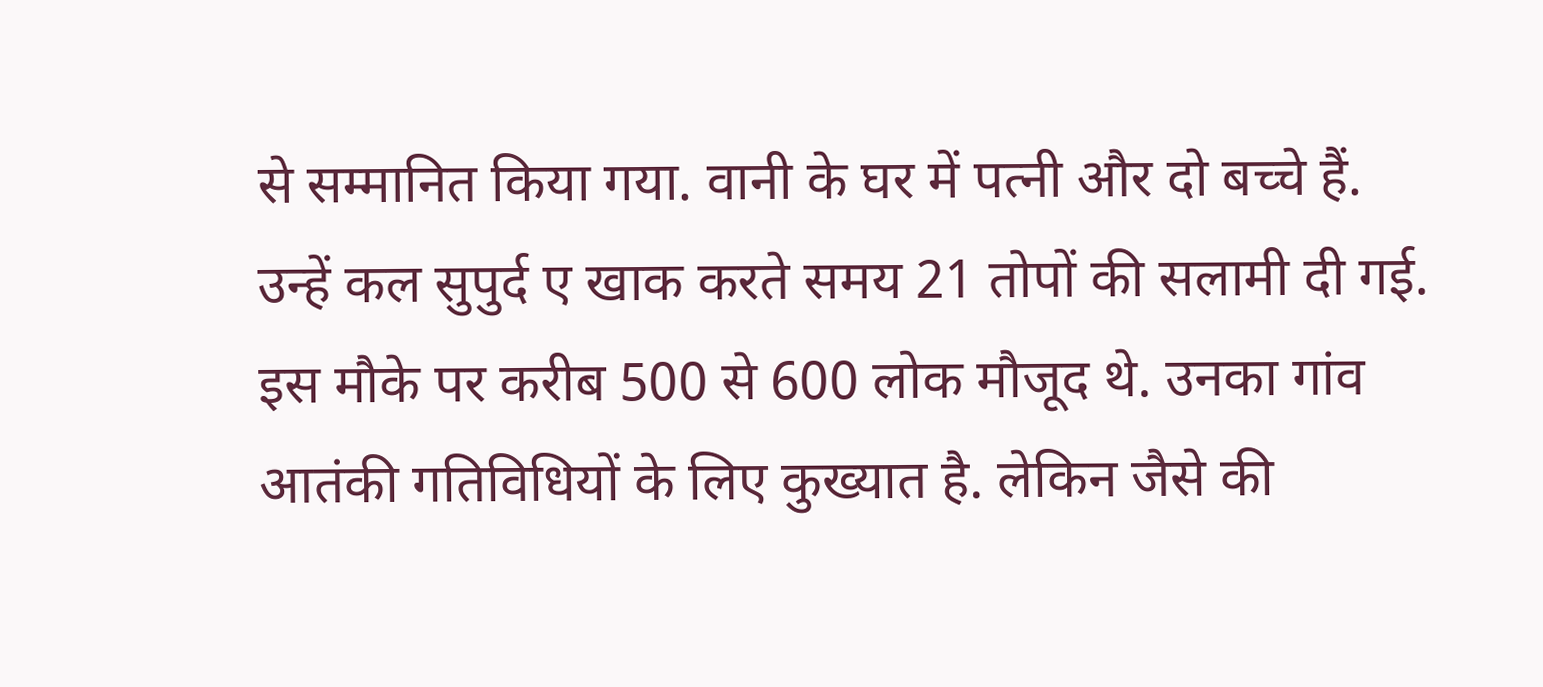से सम्मानित किया गया. वानी के घर में पत्नी और दो बच्चे हैं. उन्हें कल सुपुर्द ए खाक करते समय 21 तोपों की सलामी दी गई. इस मौके पर करीब 500 से 600 लोक मौजूद थे. उनका गांव आतंकी गतिविधियों के लिए कुख्यात है. लेकिन जैसे की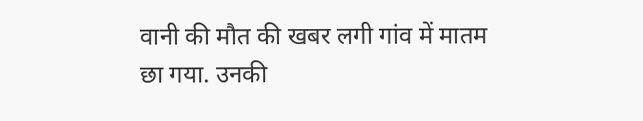वानी की मौत की खबर लगी गांव में मातम छा गया. उनकी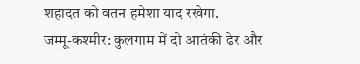शहादत को वतन हमेशा याद रखेगा.
जम्मू-कश्मीर: कुलगाम में दो आतंकी ढेर और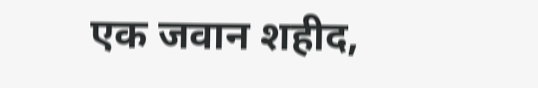एक जवान शहीद,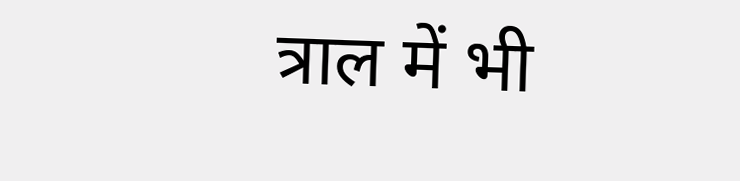त्राल में भी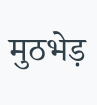मुठभेड़